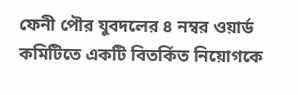ফেনী পৌর যুবদলের ৪ নম্বর ওয়ার্ড কমিটিতে একটি বিতর্কিত নিয়োগকে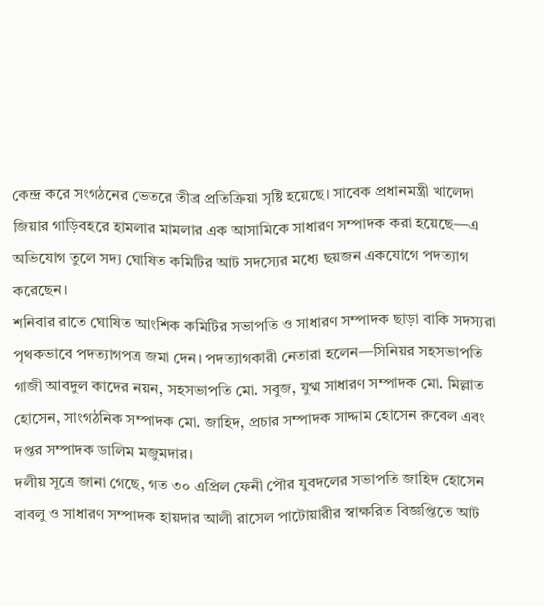কেন্দ্র করে সংগঠনের ভেতরে তীব্র প্রতিক্রিয়া সৃষ্টি হয়েছে। সাবেক প্রধানমন্ত্রী খালেদা জিয়ার গাড়িবহরে হামলার মামলার এক আসামিকে সাধারণ সম্পাদক করা হয়েছে—এ অভিযোগ তুলে সদ্য ঘোষিত কমিটির আট সদস্যের মধ্যে ছয়জন একযোগে পদত্যাগ করেছেন।
শনিবার রাতে ঘোষিত আংশিক কমিটির সভাপতি ও সাধারণ সম্পাদক ছাড়া বাকি সদস্যরা পৃথকভাবে পদত্যাগপত্র জমা দেন। পদত্যাগকারী নেতারা হলেন—সিনিয়র সহসভাপতি গাজী আবদুল কাদের নয়ন, সহসভাপতি মো. সবুজ, যুগ্ম সাধারণ সম্পাদক মো. মিল্লাত হোসেন, সাংগঠনিক সম্পাদক মো. জাহিদ, প্রচার সম্পাদক সাদ্দাম হোসেন রুবেল এবং দপ্তর সম্পাদক ডালিম মজুমদার।
দলীয় সূত্রে জানা গেছে, গত ৩০ এপ্রিল ফেনী পৌর যুবদলের সভাপতি জাহিদ হোসেন বাবলু ও সাধারণ সম্পাদক হায়দার আলী রাসেল পাটোয়ারীর স্বাক্ষরিত বিজ্ঞপ্তিতে আট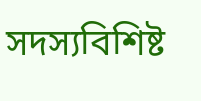সদস্যবিশিষ্ট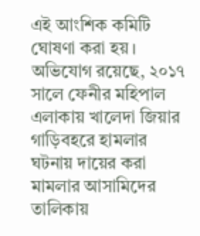এই আংশিক কমিটি ঘোষণা করা হয়।
অভিযোগ রয়েছে, ২০১৭ সালে ফেনীর মহিপাল এলাকায় খালেদা জিয়ার গাড়িবহরে হামলার ঘটনায় দায়ের করা মামলার আসামিদের তালিকায়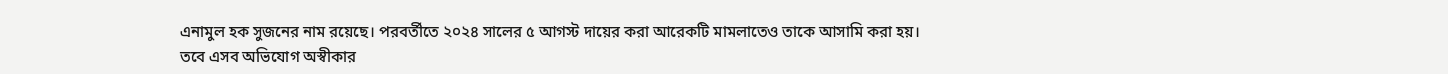এনামুল হক সুজনের নাম রয়েছে। পরবর্তীতে ২০২৪ সালের ৫ আগস্ট দায়ের করা আরেকটি মামলাতেও তাকে আসামি করা হয়।
তবে এসব অভিযোগ অস্বীকার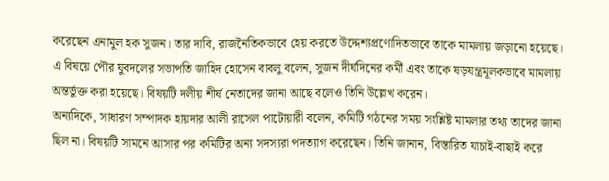করেছেন এনামুল হক সুজন। তার দাবি, রাজনৈতিকভাবে হেয় করতে উদ্দেশ্যপ্রণোদিতভাবে তাকে মামলায় জড়ানো হয়েছে।
এ বিষয়ে পৌর যুবদলের সভাপতি জাহিদ হোসেন বাবলু বলেন, সুজন দীর্ঘদিনের কর্মী এবং তাকে ষড়যন্ত্রমূলকভাবে মামলায় অন্তর্ভুক্ত করা হয়েছে। বিষয়টি দলীয় শীর্ষ নেতাদের জানা আছে বলেও তিনি উল্লেখ করেন।
অন্যদিকে, সাধারণ সম্পাদক হায়দার আলী রাসেল পাটোয়ারী বলেন, কমিটি গঠনের সময় সংশ্লিষ্ট মামলার তথ্য তাদের জানা ছিল না। বিষয়টি সামনে আসার পর কমিটির অন্য সদস্যরা পদত্যাগ করেছেন। তিনি জানান, বিস্তারিত যাচাই-বাছাই করে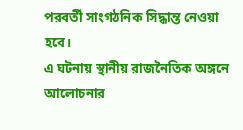পরবর্তী সাংগঠনিক সিদ্ধান্ত নেওয়া হবে।
এ ঘটনায় স্থানীয় রাজনৈতিক অঙ্গনে আলোচনার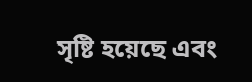সৃষ্টি হয়েছে এবং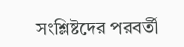সংশ্লিষ্টদের পরবর্তী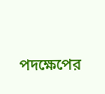পদক্ষেপের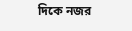দিকে নজর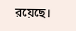রয়েছে।